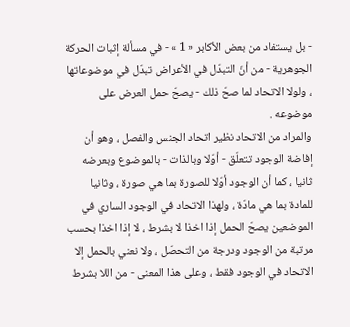- بل يستفاد من بعض الأكابر « 1 » - في مسألة إثبات الحركة الجوهرية - من أنّ التبدّل في الأعراض تبدّل في موضوعاتها ، ولولا الاتحاد لما صحّ ذلك - يصحّ حمل العرض على موضوعه .
والمراد من الاتحاد نظير اتحاد الجنس والفصل ، وهو أن إفاضة الوجود تتعلّق - أوّلا وبالذات - بالموضوع وبعرضه ثانيا ، كما أن الوجود أوّلا للصورة بما هي صورة ، وثانيا للمادة بما هي مادّة ، ولهذا الاتحاد في الوجود الساري في الموضعين يصحّ الحمل إذا اخذا لا بشرط ، لا إذا اخذا بحسب مرتبة من الوجود ودرجة من التحصّل ، ولا نعني بالحمل إلا الاتحاد في الوجود فقط ، وعلى هذا المعنى - من اللا بشرط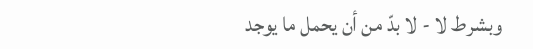وبشرط لا - لا بدّ من أن يحمل ما يوجد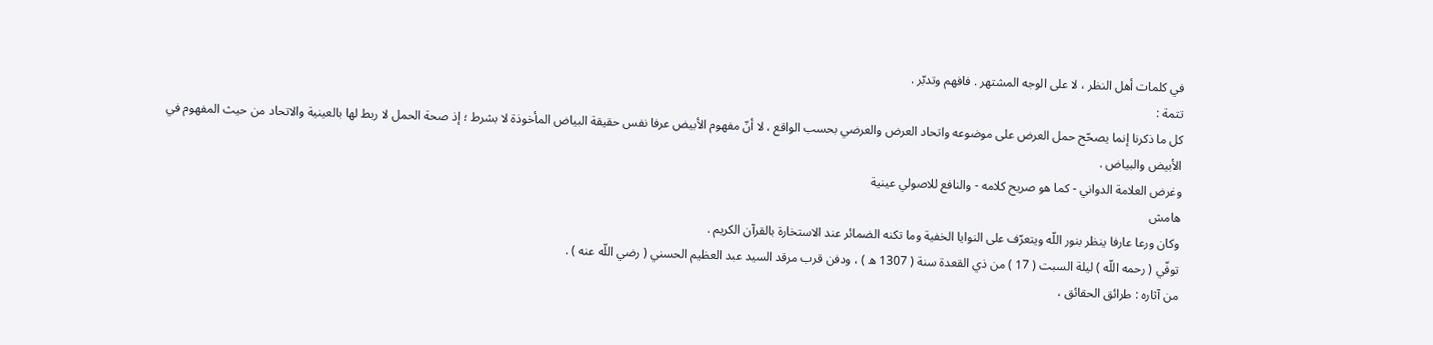في كلمات أهل النظر ، لا على الوجه المشتهر . فافهم وتدبّر .
تتمة :
كل ما ذكرنا إنما يصحّح حمل العرض على موضوعه واتحاد العرض والعرضي بحسب الواقع ، لا أنّ مفهوم الأبيض عرفا نفس حقيقة البياض المأخوذة لا بشرط ؛ إذ صحة الحمل لا ربط لها بالعينية والاتحاد من حيث المفهوم في الأبيض والبياض .
وغرض العلامة الدواني - كما هو صريح كلامه - والنافع للاصولي عينية
هامش
وكان ورعا عارفا ينظر بنور اللّه ويتعرّف على النوايا الخفية وما تكنه الضمائر عند الاستخارة بالقرآن الكريم .
توفّي ( رحمه اللّه ) ليلة السبت ( 17 ) من ذي القعدة سنة ( 1307 ه ) ، ودفن قرب مرقد السيد عبد العظيم الحسني ( رضي اللّه عنه ) .
من آثاره : طرائق الحقائق ،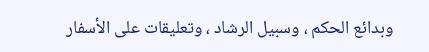وبدائع الحكم ، وسبيل الرشاد ، وتعليقات على الأسفار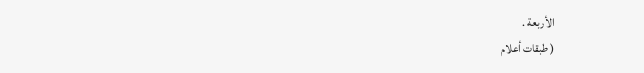الأربعة .
( طبقات أعلام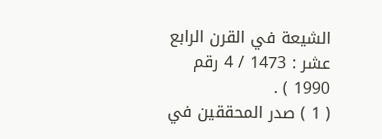الشيعة في القرن الرابع عشر : 1473 / 4 رقم 1990 ) .
( 1 ) صدر المحققين في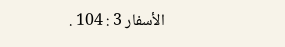الأسفار 3 : 104 .